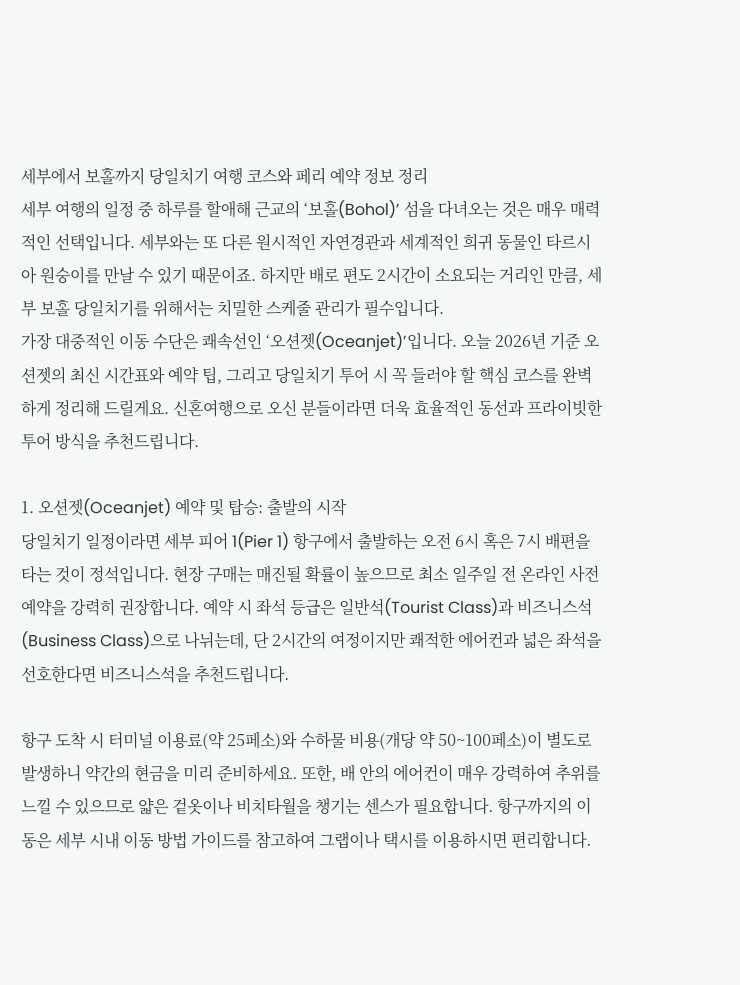세부에서 보홀까지 당일치기 여행 코스와 페리 예약 정보 정리
세부 여행의 일정 중 하루를 할애해 근교의 ‘보홀(Bohol)’ 섬을 다녀오는 것은 매우 매력적인 선택입니다. 세부와는 또 다른 원시적인 자연경관과 세계적인 희귀 동물인 타르시아 원숭이를 만날 수 있기 때문이죠. 하지만 배로 편도 2시간이 소요되는 거리인 만큼, 세부 보홀 당일치기를 위해서는 치밀한 스케줄 관리가 필수입니다.
가장 대중적인 이동 수단은 쾌속선인 ‘오션젯(Oceanjet)’입니다. 오늘 2026년 기준 오션젯의 최신 시간표와 예약 팁, 그리고 당일치기 투어 시 꼭 들러야 할 핵심 코스를 완벽하게 정리해 드릴게요. 신혼여행으로 오신 분들이라면 더욱 효율적인 동선과 프라이빗한 투어 방식을 추천드립니다.

1. 오션젯(Oceanjet) 예약 및 탑승: 출발의 시작
당일치기 일정이라면 세부 피어 1(Pier 1) 항구에서 출발하는 오전 6시 혹은 7시 배편을 타는 것이 정석입니다. 현장 구매는 매진될 확률이 높으므로 최소 일주일 전 온라인 사전 예약을 강력히 권장합니다. 예약 시 좌석 등급은 일반석(Tourist Class)과 비즈니스석(Business Class)으로 나뉘는데, 단 2시간의 여정이지만 쾌적한 에어컨과 넓은 좌석을 선호한다면 비즈니스석을 추천드립니다.

항구 도착 시 터미널 이용료(약 25페소)와 수하물 비용(개당 약 50~100페소)이 별도로 발생하니 약간의 현금을 미리 준비하세요. 또한, 배 안의 에어컨이 매우 강력하여 추위를 느낄 수 있으므로 얇은 겉옷이나 비치타월을 챙기는 센스가 필요합니다. 항구까지의 이동은 세부 시내 이동 방법 가이드를 참고하여 그랩이나 택시를 이용하시면 편리합니다.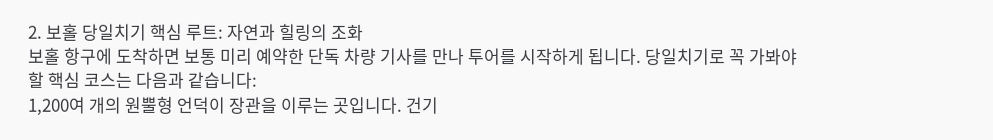2. 보홀 당일치기 핵심 루트: 자연과 힐링의 조화
보홀 항구에 도착하면 보통 미리 예약한 단독 차량 기사를 만나 투어를 시작하게 됩니다. 당일치기로 꼭 가봐야 할 핵심 코스는 다음과 같습니다:
1,200여 개의 원뿔형 언덕이 장관을 이루는 곳입니다. 건기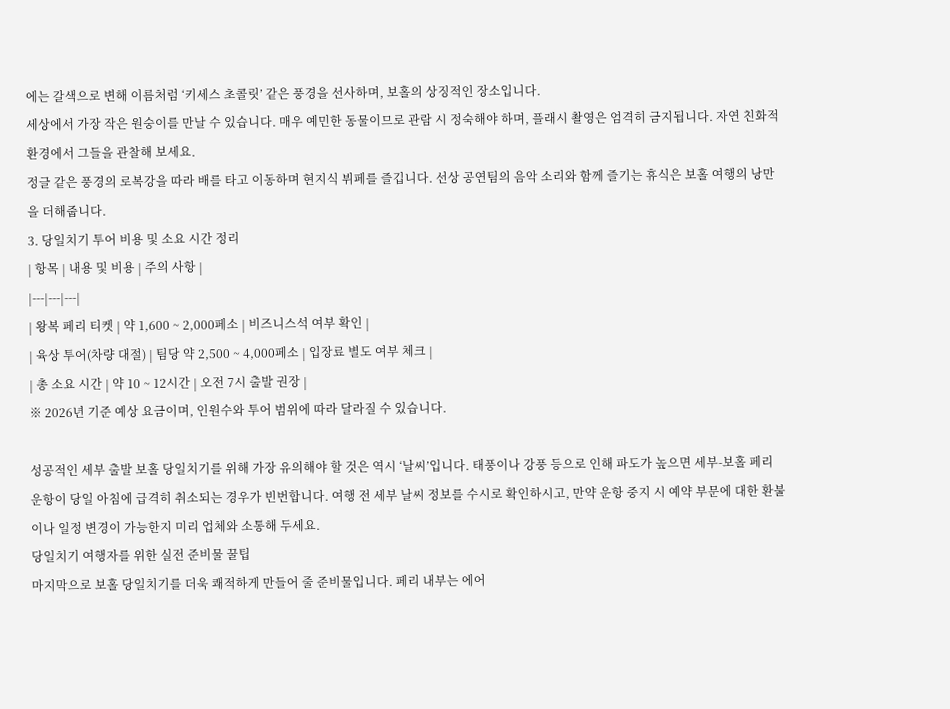에는 갈색으로 변해 이름처럼 ‘키세스 초콜릿’ 같은 풍경을 선사하며, 보홀의 상징적인 장소입니다.
세상에서 가장 작은 원숭이를 만날 수 있습니다. 매우 예민한 동물이므로 관람 시 정숙해야 하며, 플래시 촬영은 엄격히 금지됩니다. 자연 친화적 환경에서 그들을 관찰해 보세요.
정글 같은 풍경의 로복강을 따라 배를 타고 이동하며 현지식 뷔페를 즐깁니다. 선상 공연팀의 음악 소리와 함께 즐기는 휴식은 보홀 여행의 낭만을 더해줍니다.
3. 당일치기 투어 비용 및 소요 시간 정리
| 항목 | 내용 및 비용 | 주의 사항 |
|---|---|---|
| 왕복 페리 티켓 | 약 1,600 ~ 2,000페소 | 비즈니스석 여부 확인 |
| 육상 투어(차량 대절) | 팀당 약 2,500 ~ 4,000페소 | 입장료 별도 여부 체크 |
| 총 소요 시간 | 약 10 ~ 12시간 | 오전 7시 출발 권장 |
※ 2026년 기준 예상 요금이며, 인원수와 투어 범위에 따라 달라질 수 있습니다.

성공적인 세부 출발 보홀 당일치기를 위해 가장 유의해야 할 것은 역시 ‘날씨’입니다. 태풍이나 강풍 등으로 인해 파도가 높으면 세부-보홀 페리 운항이 당일 아침에 급격히 취소되는 경우가 빈번합니다. 여행 전 세부 날씨 정보를 수시로 확인하시고, 만약 운항 중지 시 예약 부문에 대한 환불이나 일정 변경이 가능한지 미리 업체와 소통해 두세요.
당일치기 여행자를 위한 실전 준비물 꿀팁
마지막으로 보홀 당일치기를 더욱 쾌적하게 만들어 줄 준비물입니다. 페리 내부는 에어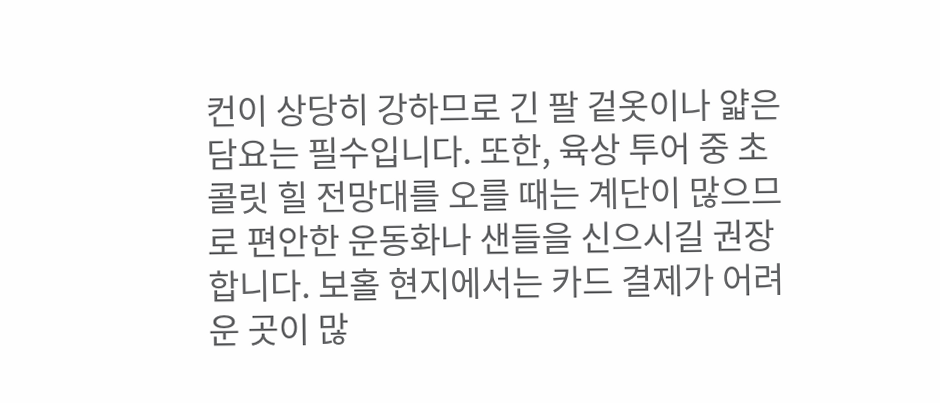컨이 상당히 강하므로 긴 팔 겉옷이나 얇은 담요는 필수입니다. 또한, 육상 투어 중 초콜릿 힐 전망대를 오를 때는 계단이 많으므로 편안한 운동화나 샌들을 신으시길 권장합니다. 보홀 현지에서는 카드 결제가 어려운 곳이 많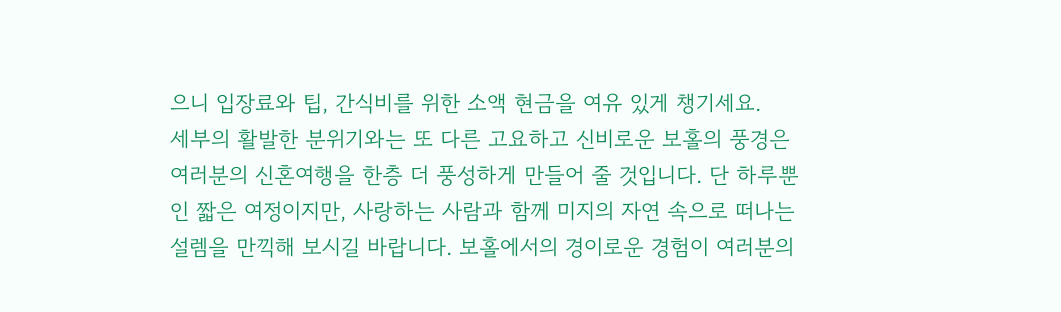으니 입장료와 팁, 간식비를 위한 소액 현금을 여유 있게 챙기세요.
세부의 활발한 분위기와는 또 다른 고요하고 신비로운 보홀의 풍경은 여러분의 신혼여행을 한층 더 풍성하게 만들어 줄 것입니다. 단 하루뿐인 짧은 여정이지만, 사랑하는 사람과 함께 미지의 자연 속으로 떠나는 설렘을 만끽해 보시길 바랍니다. 보홀에서의 경이로운 경험이 여러분의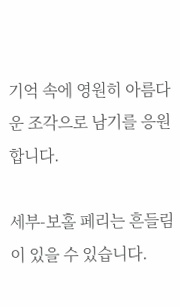기억 속에 영원히 아름다운 조각으로 남기를 응원합니다.

세부-보홀 페리는 흔들림이 있을 수 있습니다.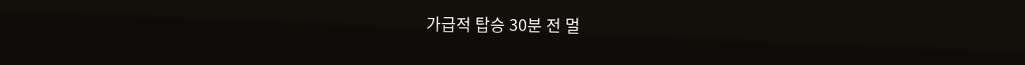가급적 탑승 30분 전 멀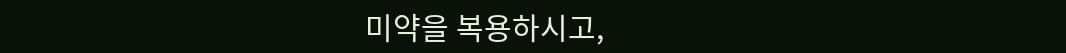미약을 복용하시고,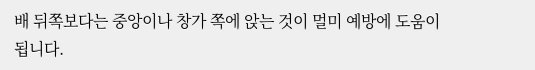배 뒤쪽보다는 중앙이나 창가 쪽에 앉는 것이 멀미 예방에 도움이 됩니다.